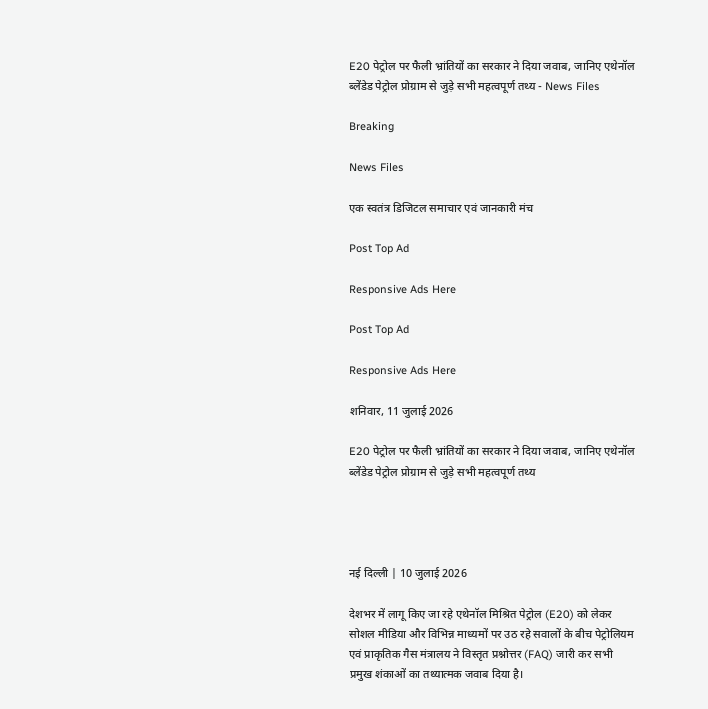E20 पेट्रोल पर फैली भ्रांतियों का सरकार ने दिया जवाब, जानिए एथेनॉल ब्लेंडेड पेट्रोल प्रोग्राम से जुड़े सभी महत्वपूर्ण तथ्य - News Files

Breaking

News Files

एक स्वतंत्र डिजिटल समाचार एवं जानकारी मंच

Post Top Ad

Responsive Ads Here

Post Top Ad

Responsive Ads Here

शनिवार, 11 जुलाई 2026

E20 पेट्रोल पर फैली भ्रांतियों का सरकार ने दिया जवाब, जानिए एथेनॉल ब्लेंडेड पेट्रोल प्रोग्राम से जुड़े सभी महत्वपूर्ण तथ्य




नई दिल्ली | 10 जुलाई 2026

देशभर में लागू किए जा रहे एथेनॉल मिश्रित पेट्रोल (E20) को लेकर सोशल मीडिया और विभिन्न माध्यमों पर उठ रहे सवालों के बीच पेट्रोलियम एवं प्राकृतिक गैस मंत्रालय ने विस्तृत प्रश्नोत्तर (FAQ) जारी कर सभी प्रमुख शंकाओं का तथ्यात्मक जवाब दिया है।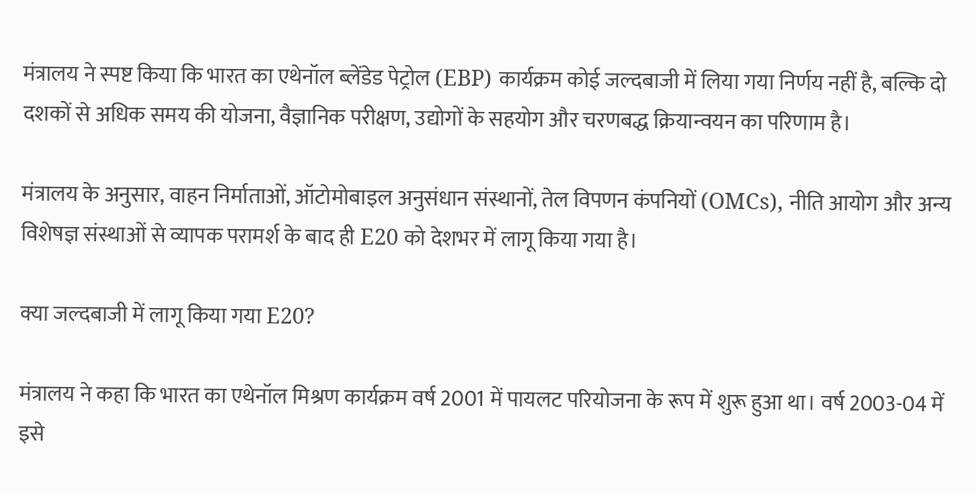मंत्रालय ने स्पष्ट किया कि भारत का एथेनॉल ब्लेंडेड पेट्रोल (EBP) कार्यक्रम कोई जल्दबाजी में लिया गया निर्णय नहीं है, बल्कि दो दशकों से अधिक समय की योजना, वैज्ञानिक परीक्षण, उद्योगों के सहयोग और चरणबद्ध क्रियान्वयन का परिणाम है।

मंत्रालय के अनुसार, वाहन निर्माताओं, ऑटोमोबाइल अनुसंधान संस्थानों, तेल विपणन कंपनियों (OMCs), नीति आयोग और अन्य विशेषज्ञ संस्थाओं से व्यापक परामर्श के बाद ही E20 को देशभर में लागू किया गया है।

क्या जल्दबाजी में लागू किया गया E20?

मंत्रालय ने कहा कि भारत का एथेनॉल मिश्रण कार्यक्रम वर्ष 2001 में पायलट परियोजना के रूप में शुरू हुआ था। वर्ष 2003-04 में इसे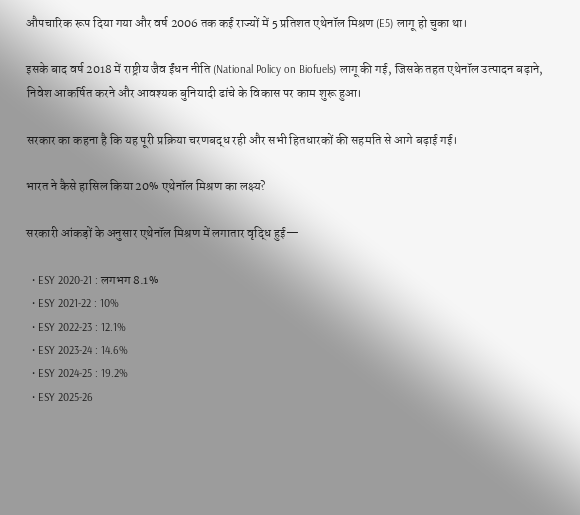औपचारिक रूप दिया गया और वर्ष 2006 तक कई राज्यों में 5 प्रतिशत एथेनॉल मिश्रण (E5) लागू हो चुका था।

इसके बाद वर्ष 2018 में राष्ट्रीय जैव ईंधन नीति (National Policy on Biofuels) लागू की गई, जिसके तहत एथेनॉल उत्पादन बढ़ाने, निवेश आकर्षित करने और आवश्यक बुनियादी ढांचे के विकास पर काम शुरू हुआ।

सरकार का कहना है कि यह पूरी प्रक्रिया चरणबद्ध रही और सभी हितधारकों की सहमति से आगे बढ़ाई गई।

भारत ने कैसे हासिल किया 20% एथेनॉल मिश्रण का लक्ष्य?

सरकारी आंकड़ों के अनुसार एथेनॉल मिश्रण में लगातार वृद्धि हुई—

  • ESY 2020-21 : लगभग 8.1%
  • ESY 2021-22 : 10%
  • ESY 2022-23 : 12.1%
  • ESY 2023-24 : 14.6%
  • ESY 2024-25 : 19.2%
  • ESY 2025-26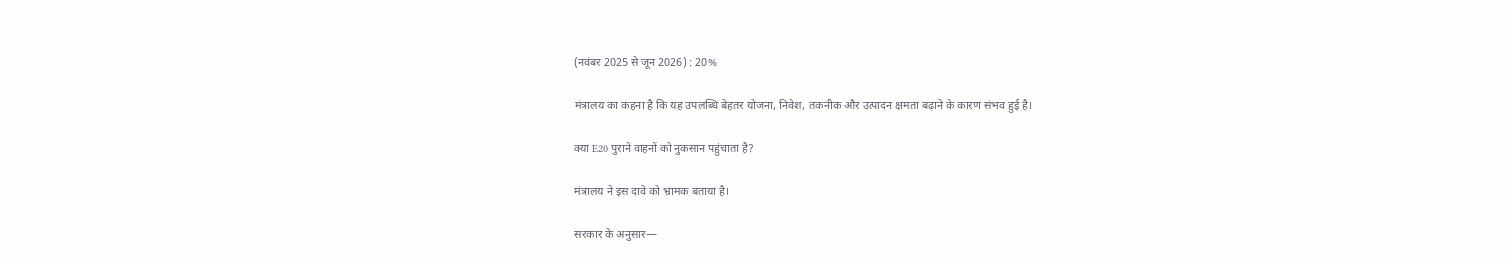(नवंबर 2025 से जून 2026) : 20%

मंत्रालय का कहना है कि यह उपलब्धि बेहतर योजना, निवेश, तकनीक और उत्पादन क्षमता बढ़ाने के कारण संभव हुई है।

क्या E20 पुराने वाहनों को नुकसान पहुंचाता है?

मंत्रालय ने इस दावे को भ्रामक बताया है।

सरकार के अनुसार—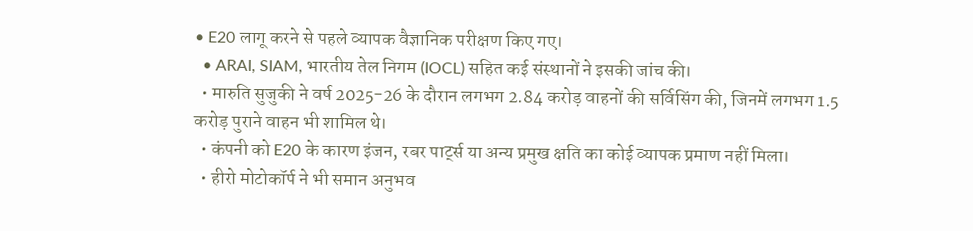• E20 लागू करने से पहले व्यापक वैज्ञानिक परीक्षण किए गए।
  • ARAI, SIAM, भारतीय तेल निगम (IOCL) सहित कई संस्थानों ने इसकी जांच की।
  • मारुति सुजुकी ने वर्ष 2025-26 के दौरान लगभग 2.84 करोड़ वाहनों की सर्विसिंग की, जिनमें लगभग 1.5 करोड़ पुराने वाहन भी शामिल थे।
  • कंपनी को E20 के कारण इंजन, रबर पार्ट्स या अन्य प्रमुख क्षति का कोई व्यापक प्रमाण नहीं मिला।
  • हीरो मोटोकॉर्प ने भी समान अनुभव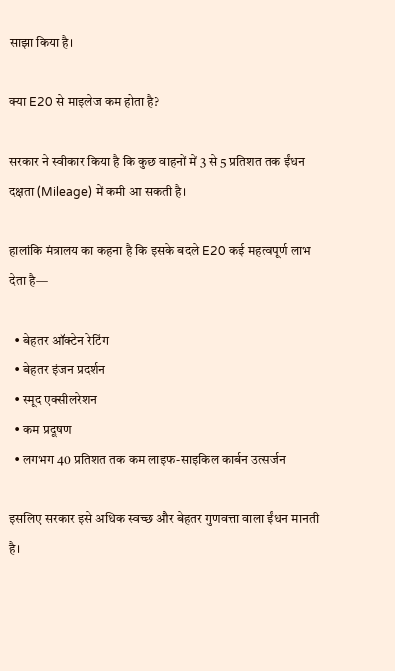साझा किया है।

क्या E20 से माइलेज कम होता है?

सरकार ने स्वीकार किया है कि कुछ वाहनों में 3 से 5 प्रतिशत तक ईंधन दक्षता (Mileage) में कमी आ सकती है।

हालांकि मंत्रालय का कहना है कि इसके बदले E20 कई महत्वपूर्ण लाभ देता है—

  • बेहतर ऑक्टेन रेटिंग
  • बेहतर इंजन प्रदर्शन
  • स्मूद एक्सीलरेशन
  • कम प्रदूषण
  • लगभग 40 प्रतिशत तक कम लाइफ-साइकिल कार्बन उत्सर्जन

इसलिए सरकार इसे अधिक स्वच्छ और बेहतर गुणवत्ता वाला ईंधन मानती है।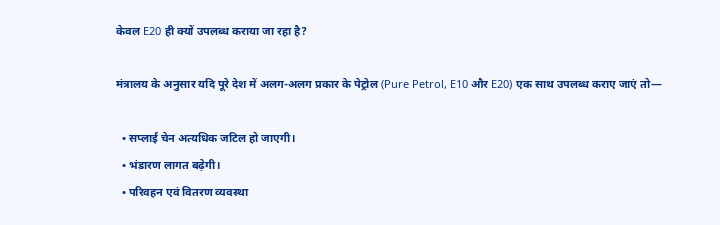केवल E20 ही क्यों उपलब्ध कराया जा रहा है?

मंत्रालय के अनुसार यदि पूरे देश में अलग-अलग प्रकार के पेट्रोल (Pure Petrol, E10 और E20) एक साथ उपलब्ध कराए जाएं तो—

  • सप्लाई चेन अत्यधिक जटिल हो जाएगी।
  • भंडारण लागत बढ़ेगी।
  • परिवहन एवं वितरण व्यवस्था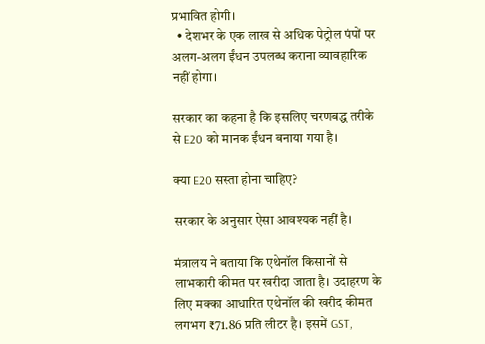प्रभावित होगी।
  • देशभर के एक लाख से अधिक पेट्रोल पंपों पर अलग-अलग ईंधन उपलब्ध कराना व्यावहारिक नहीं होगा।

सरकार का कहना है कि इसलिए चरणबद्ध तरीके से E20 को मानक ईंधन बनाया गया है।

क्या E20 सस्ता होना चाहिए?

सरकार के अनुसार ऐसा आवश्यक नहीं है।

मंत्रालय ने बताया कि एथेनॉल किसानों से लाभकारी कीमत पर खरीदा जाता है। उदाहरण के लिए मक्का आधारित एथेनॉल की खरीद कीमत लगभग ₹71.86 प्रति लीटर है। इसमें GST,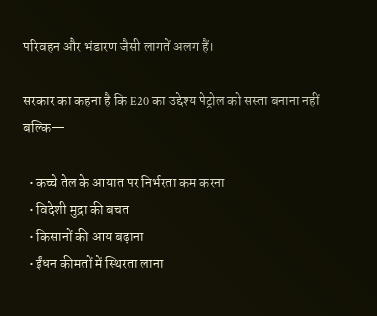परिवहन और भंडारण जैसी लागतें अलग हैं।

सरकार का कहना है कि E20 का उद्देश्य पेट्रोल को सस्ता बनाना नहीं बल्कि—

  • कच्चे तेल के आयात पर निर्भरता कम करना
  • विदेशी मुद्रा की बचत
  • किसानों की आय बढ़ाना
  • ईंधन कीमतों में स्थिरता लाना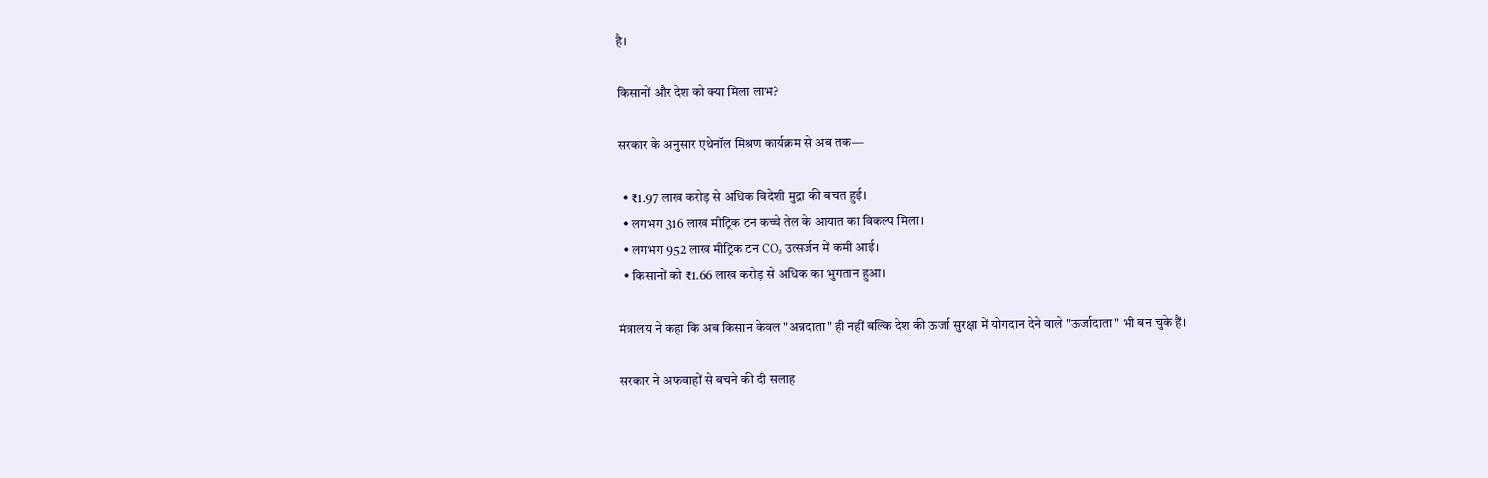है।

किसानों और देश को क्या मिला लाभ?

सरकार के अनुसार एथेनॉल मिश्रण कार्यक्रम से अब तक—

  • ₹1.97 लाख करोड़ से अधिक विदेशी मुद्रा की बचत हुई।
  • लगभग 316 लाख मीट्रिक टन कच्चे तेल के आयात का विकल्प मिला।
  • लगभग 952 लाख मीट्रिक टन CO₂ उत्सर्जन में कमी आई।
  • किसानों को ₹1.66 लाख करोड़ से अधिक का भुगतान हुआ।

मंत्रालय ने कहा कि अब किसान केवल "अन्नदाता" ही नहीं बल्कि देश की ऊर्जा सुरक्षा में योगदान देने वाले "ऊर्जादाता" भी बन चुके हैं।

सरकार ने अफवाहों से बचने की दी सलाह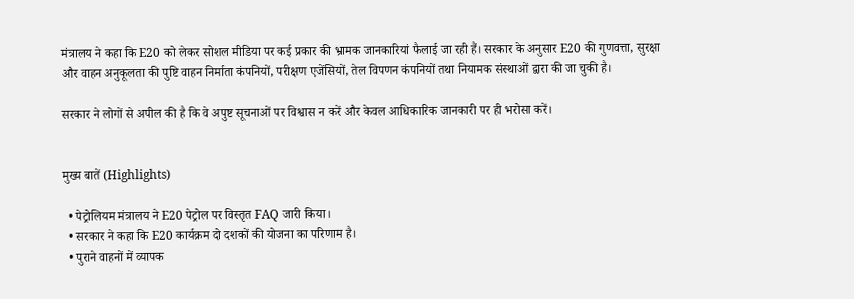मंत्रालय ने कहा कि E20 को लेकर सोशल मीडिया पर कई प्रकार की भ्रामक जानकारियां फैलाई जा रही हैं। सरकार के अनुसार E20 की गुणवत्ता, सुरक्षा और वाहन अनुकूलता की पुष्टि वाहन निर्माता कंपनियों, परीक्षण एजेंसियों, तेल विपणन कंपनियों तथा नियामक संस्थाओं द्वारा की जा चुकी है।

सरकार ने लोगों से अपील की है कि वे अपुष्ट सूचनाओं पर विश्वास न करें और केवल आधिकारिक जानकारी पर ही भरोसा करें।


मुख्य बातें (Highlights)

  • पेट्रोलियम मंत्रालय ने E20 पेट्रोल पर विस्तृत FAQ जारी किया।
  • सरकार ने कहा कि E20 कार्यक्रम दो दशकों की योजना का परिणाम है।
  • पुराने वाहनों में व्यापक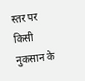स्तर पर किसी नुकसान के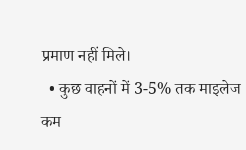प्रमाण नहीं मिले।
  • कुछ वाहनों में 3-5% तक माइलेज कम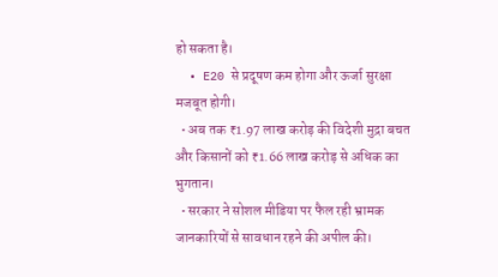हो सकता है।
  • E20 से प्रदूषण कम होगा और ऊर्जा सुरक्षा मजबूत होगी।
  • अब तक ₹1.97 लाख करोड़ की विदेशी मुद्रा बचत और किसानों को ₹1.66 लाख करोड़ से अधिक का भुगतान।
  • सरकार ने सोशल मीडिया पर फैल रही भ्रामक जानकारियों से सावधान रहने की अपील की।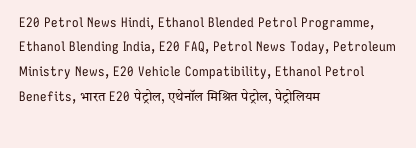E20 Petrol News Hindi, Ethanol Blended Petrol Programme, Ethanol Blending India, E20 FAQ, Petrol News Today, Petroleum Ministry News, E20 Vehicle Compatibility, Ethanol Petrol Benefits, भारत E20 पेट्रोल, एथेनॉल मिश्रित पेट्रोल, पेट्रोलियम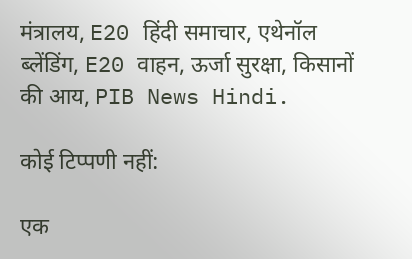मंत्रालय, E20 हिंदी समाचार, एथेनॉल ब्लेंडिंग, E20 वाहन, ऊर्जा सुरक्षा, किसानों की आय, PIB News Hindi.

कोई टिप्पणी नहीं:

एक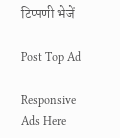टिप्पणी भेजें

Post Top Ad

Responsive Ads Here